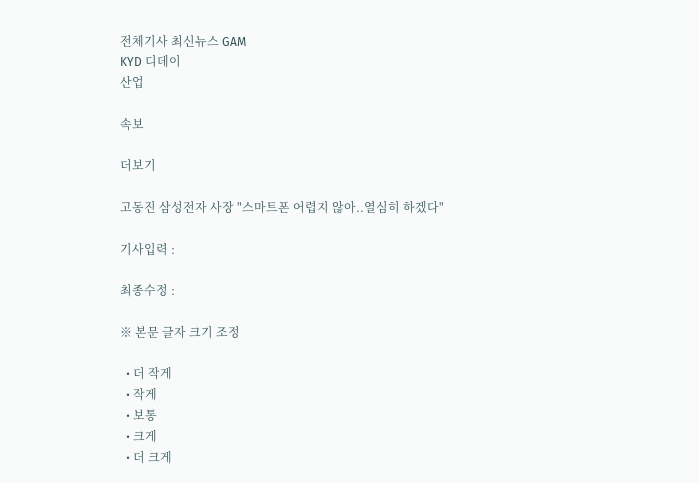전체기사 최신뉴스 GAM
KYD 디데이
산업

속보

더보기

고동진 삼성전자 사장 "스마트폰 어렵지 않아..열심히 하겠다"

기사입력 :

최종수정 :

※ 본문 글자 크기 조정

  • 더 작게
  • 작게
  • 보통
  • 크게
  • 더 크게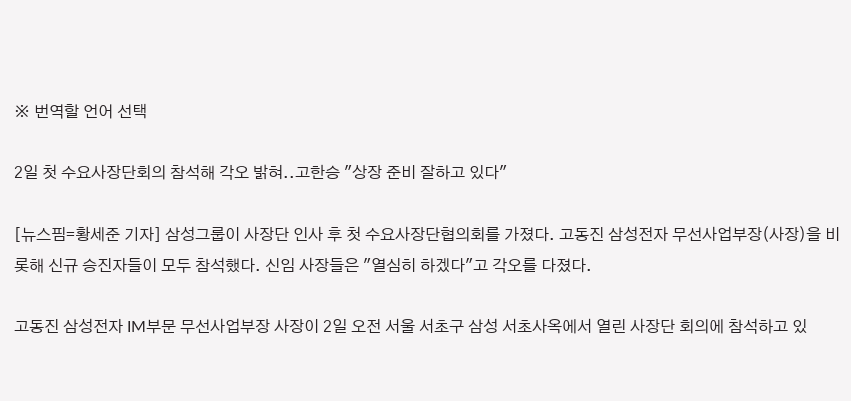※ 번역할 언어 선택

2일 첫 수요사장단회의 참석해 각오 밝혀..고한승 "상장 준비 잘하고 있다"

[뉴스핌=황세준 기자] 삼성그룹이 사장단 인사 후 첫 수요사장단협의회를 가졌다. 고동진 삼성전자 무선사업부장(사장)을 비롯해 신규 승진자들이 모두 참석했다. 신임 사장들은 "열심히 하겠다"고 각오를 다졌다.

고동진 삼성전자 IM부문 무선사업부장 사장이 2일 오전 서울 서초구 삼성 서초사옥에서 열린 사장단 회의에 참석하고 있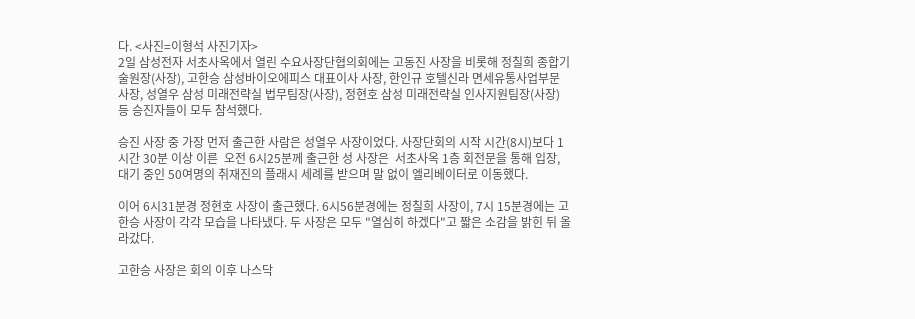다. <사진=이형석 사진기자>
2일 삼성전자 서초사옥에서 열린 수요사장단협의회에는 고동진 사장을 비롯해 정칠희 종합기술원장(사장), 고한승 삼성바이오에피스 대표이사 사장, 한인규 호텔신라 면세유통사업부문 사장, 성열우 삼성 미래전략실 법무팀장(사장), 정현호 삼성 미래전략실 인사지원팀장(사장) 등 승진자들이 모두 참석했다.

승진 사장 중 가장 먼저 출근한 사람은 성열우 사장이었다. 사장단회의 시작 시간(8시)보다 1시간 30분 이상 이른  오전 6시25분께 출근한 성 사장은  서초사옥 1층 회전문을 통해 입장, 대기 중인 50여명의 취재진의 플래시 세례를 받으며 말 없이 엘리베이터로 이동했다.

이어 6시31분경 정현호 사장이 출근했다. 6시56분경에는 정칠희 사장이, 7시 15분경에는 고한승 사장이 각각 모습을 나타냈다. 두 사장은 모두 "열심히 하겠다"고 짧은 소감을 밝힌 뒤 올라갔다.

고한승 사장은 회의 이후 나스닥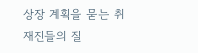상장 계획을 묻는 취재진들의 질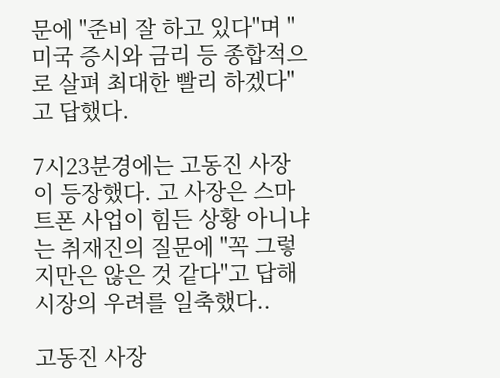문에 "준비 잘 하고 있다"며 "미국 증시와 금리 등 종합적으로 살펴 최대한 빨리 하겠다"고 답했다.

7시23분경에는 고동진 사장이 등장했다. 고 사장은 스마트폰 사업이 힘든 상황 아니냐는 취재진의 질문에 "꼭 그렇지만은 않은 것 같다"고 답해 시장의 우려를 일축했다..

고동진 사장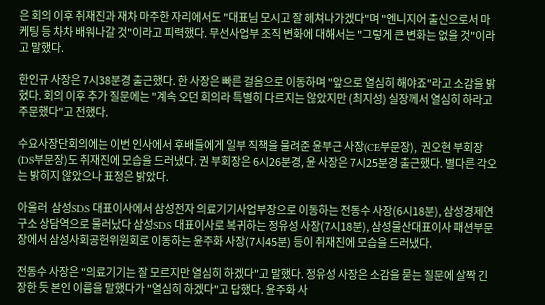은 회의 이후 취재진과 재차 마주한 자리에서도 "대표님 모시고 잘 헤쳐나가겠다"며 "엔니지어 출신으로서 마케팅 등 차차 배워나갈 것"이라고 피력했다. 무선사업부 조직 변화에 대해서는 "그렇게 큰 변화는 없을 것"이라고 말했다.

한인규 사장은 7시38분경 출근했다. 한 사장은 빠른 걸음으로 이동하며 "앞으로 열심히 해야죠"라고 소감을 밝혔다. 회의 이후 추가 질문에는 "계속 오던 회의라 특별히 다르지는 않았지만 (최지성) 실장께서 열심히 하라고 주문했다"고 전했다.

수요사장단회의에는 이번 인사에서 후배들에게 일부 직책을 물려준 윤부근 사장(CE부문장),  권오현 부회장(DS부문장)도 취재진에 모습을 드러냈다. 권 부회장은 6시26분경, 윤 사장은 7시25분경 출근했다. 별다른 각오는 밝히지 않았으나 표정은 밝았다.

아울러  삼성SDS 대표이사에서 삼성전자 의료기기사업부장으로 이동하는 전동수 사장(6시18분), 삼성경제연구소 상담역으로 물러났다 삼성SDS 대표이사로 복귀하는 정유성 사장(7시18분), 삼성물산대표이사 패션부문장에서 삼성사회공헌위원회로 이동하는 윤주화 사장(7시45분) 등이 취재진에 모습을 드러냈다.

전동수 사장은 "의료기기는 잘 모르지만 열심히 하겠다"고 말했다. 정유성 사장은 소감을 묻는 질문에 살짝 긴장한 듯 본인 이름을 말했다가 "열심히 하겠다"고 답했다. 윤주화 사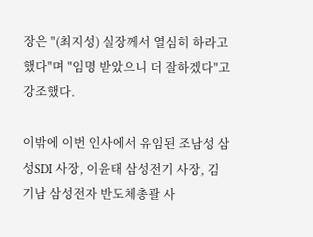장은 "(최지성) 실장께서 열심히 하라고 했다"며 "임명 받았으니 더 잘하겠다"고 강조했다.

이밖에 이번 인사에서 유임된 조남성 삼성SDI 사장, 이윤태 삼성전기 사장, 김기남 삼성전자 반도체총괄 사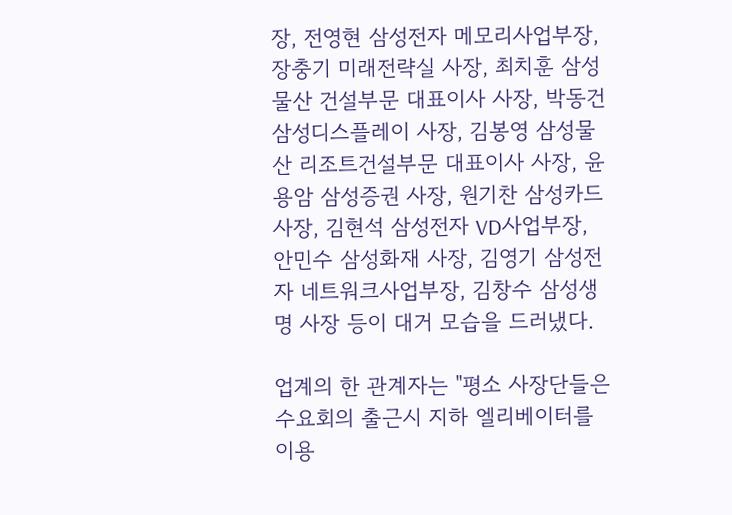장, 전영현 삼성전자 메모리사업부장, 장충기 미래전략실 사장, 최치훈 삼성물산 건설부문 대표이사 사장, 박동건 삼성디스플레이 사장, 김봉영 삼성물산 리조트건설부문 대표이사 사장, 윤용암 삼성증권 사장, 원기찬 삼성카드 사장, 김현석 삼성전자 VD사업부장,  안민수 삼성화재 사장, 김영기 삼성전자 네트워크사업부장, 김창수 삼성생명 사장 등이 대거 모습을 드러냈다.

업계의 한 관계자는 "평소 사장단들은 수요회의 출근시 지하 엘리베이터를 이용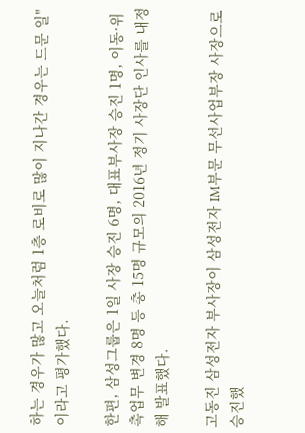하는 경우가 많고 오늘처럼 1층 로비로 많이 지나간 경우는 드문 일"이라고 평가했다.

한편, 삼성그룹은 1일 사장 승진 6명, 대표부사장 승진 1명, 이동·위촉업무 변경 8명 등 총 15명 규모의 2016년 정기 사장단 인사를 내정해 발표했다.

고동진 삼성전자 부사장이 삼성전자 IM부문 무선사업부장 사장으로 승진했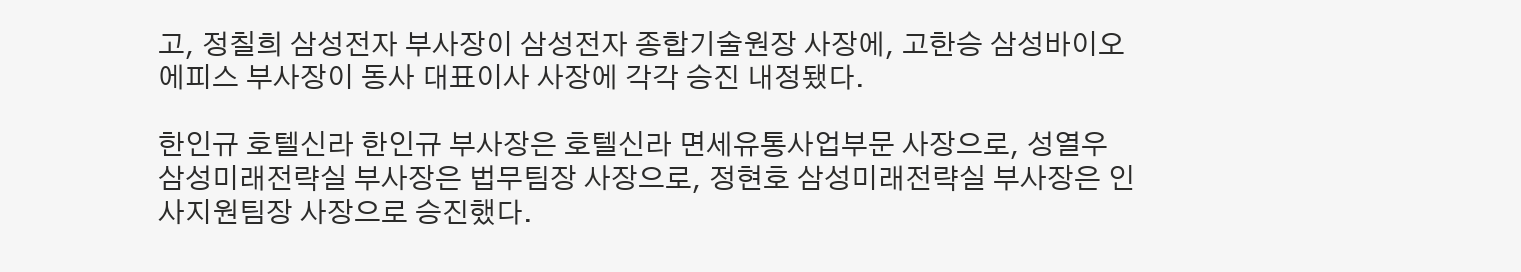고, 정칠희 삼성전자 부사장이 삼성전자 종합기술원장 사장에, 고한승 삼성바이오에피스 부사장이 동사 대표이사 사장에 각각 승진 내정됐다.

한인규 호텔신라 한인규 부사장은 호텔신라 면세유통사업부문 사장으로, 성열우 삼성미래전략실 부사장은 법무팀장 사장으로, 정현호 삼성미래전략실 부사장은 인사지원팀장 사장으로 승진했다.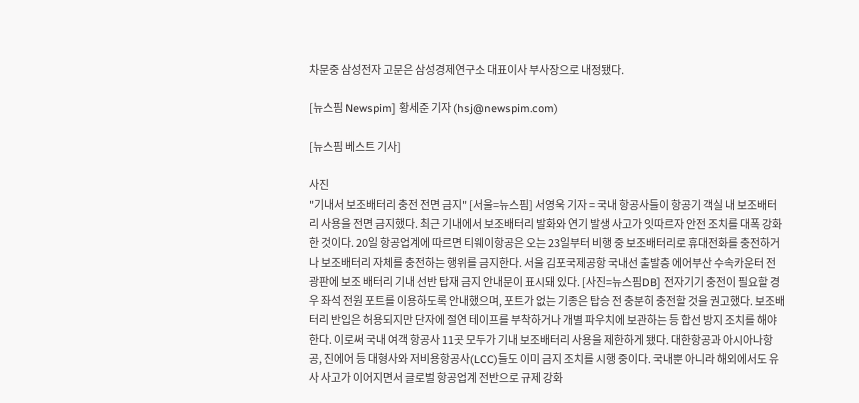차문중 삼성전자 고문은 삼성경제연구소 대표이사 부사장으로 내정됐다.

[뉴스핌 Newspim] 황세준 기자 (hsj@newspim.com)

[뉴스핌 베스트 기사]

사진
"기내서 보조배터리 충전 전면 금지" [서울=뉴스핌] 서영욱 기자 = 국내 항공사들이 항공기 객실 내 보조배터리 사용을 전면 금지했다. 최근 기내에서 보조배터리 발화와 연기 발생 사고가 잇따르자 안전 조치를 대폭 강화한 것이다. 20일 항공업계에 따르면 티웨이항공은 오는 23일부터 비행 중 보조배터리로 휴대전화를 충전하거나 보조배터리 자체를 충전하는 행위를 금지한다. 서울 김포국제공항 국내선 출발층 에어부산 수속카운터 전광판에 보조 배터리 기내 선반 탑재 금지 안내문이 표시돼 있다. [사진=뉴스핌DB] 전자기기 충전이 필요할 경우 좌석 전원 포트를 이용하도록 안내했으며, 포트가 없는 기종은 탑승 전 충분히 충전할 것을 권고했다. 보조배터리 반입은 허용되지만 단자에 절연 테이프를 부착하거나 개별 파우치에 보관하는 등 합선 방지 조치를 해야 한다. 이로써 국내 여객 항공사 11곳 모두가 기내 보조배터리 사용을 제한하게 됐다. 대한항공과 아시아나항공, 진에어 등 대형사와 저비용항공사(LCC)들도 이미 금지 조치를 시행 중이다. 국내뿐 아니라 해외에서도 유사 사고가 이어지면서 글로벌 항공업계 전반으로 규제 강화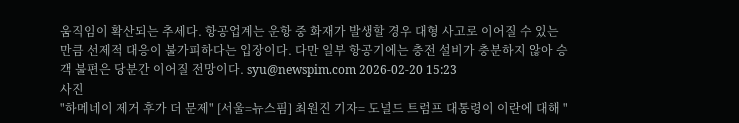움직임이 확산되는 추세다. 항공업계는 운항 중 화재가 발생할 경우 대형 사고로 이어질 수 있는 만큼 선제적 대응이 불가피하다는 입장이다. 다만 일부 항공기에는 충전 설비가 충분하지 않아 승객 불편은 당분간 이어질 전망이다. syu@newspim.com 2026-02-20 15:23
사진
"하메네이 제거 후가 더 문제" [서울=뉴스핌] 최원진 기자= 도널드 트럼프 대통령이 이란에 대해 "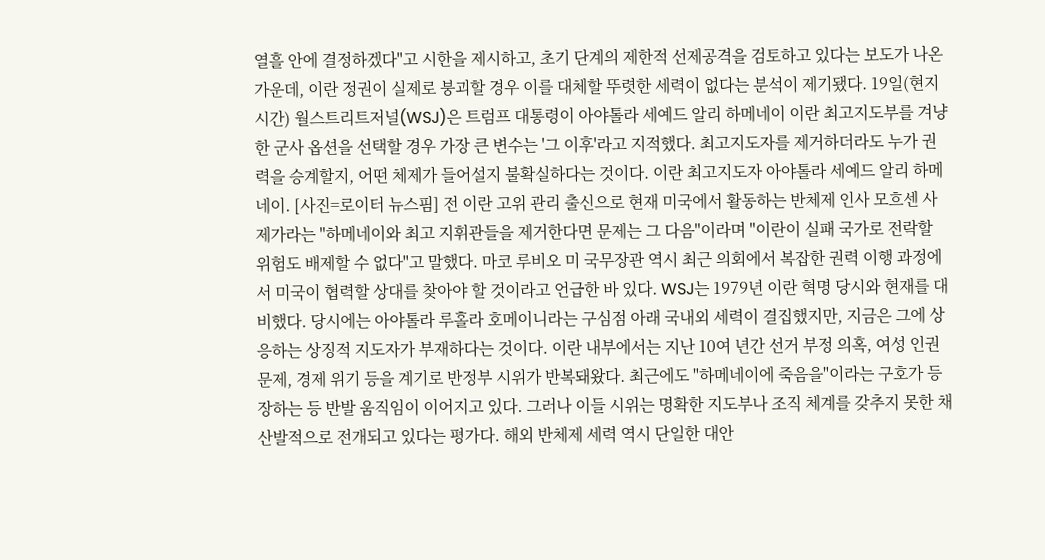열흘 안에 결정하겠다"고 시한을 제시하고, 초기 단계의 제한적 선제공격을 검토하고 있다는 보도가 나온 가운데, 이란 정권이 실제로 붕괴할 경우 이를 대체할 뚜렷한 세력이 없다는 분석이 제기됐다. 19일(현지시간) 월스트리트저널(WSJ)은 트럼프 대통령이 아야톨라 세예드 알리 하메네이 이란 최고지도부를 겨냥한 군사 옵션을 선택할 경우 가장 큰 변수는 '그 이후'라고 지적했다. 최고지도자를 제거하더라도 누가 권력을 승계할지, 어떤 체제가 들어설지 불확실하다는 것이다. 이란 최고지도자 아야톨라 세예드 알리 하메네이. [사진=로이터 뉴스핌] 전 이란 고위 관리 출신으로 현재 미국에서 활동하는 반체제 인사 모흐센 사제가라는 "하메네이와 최고 지휘관들을 제거한다면 문제는 그 다음"이라며 "이란이 실패 국가로 전락할 위험도 배제할 수 없다"고 말했다. 마코 루비오 미 국무장관 역시 최근 의회에서 복잡한 권력 이행 과정에서 미국이 협력할 상대를 찾아야 할 것이라고 언급한 바 있다. WSJ는 1979년 이란 혁명 당시와 현재를 대비했다. 당시에는 아야톨라 루홀라 호메이니라는 구심점 아래 국내외 세력이 결집했지만, 지금은 그에 상응하는 상징적 지도자가 부재하다는 것이다. 이란 내부에서는 지난 10여 년간 선거 부정 의혹, 여성 인권 문제, 경제 위기 등을 계기로 반정부 시위가 반복돼왔다. 최근에도 "하메네이에 죽음을"이라는 구호가 등장하는 등 반발 움직임이 이어지고 있다. 그러나 이들 시위는 명확한 지도부나 조직 체계를 갖추지 못한 채 산발적으로 전개되고 있다는 평가다. 해외 반체제 세력 역시 단일한 대안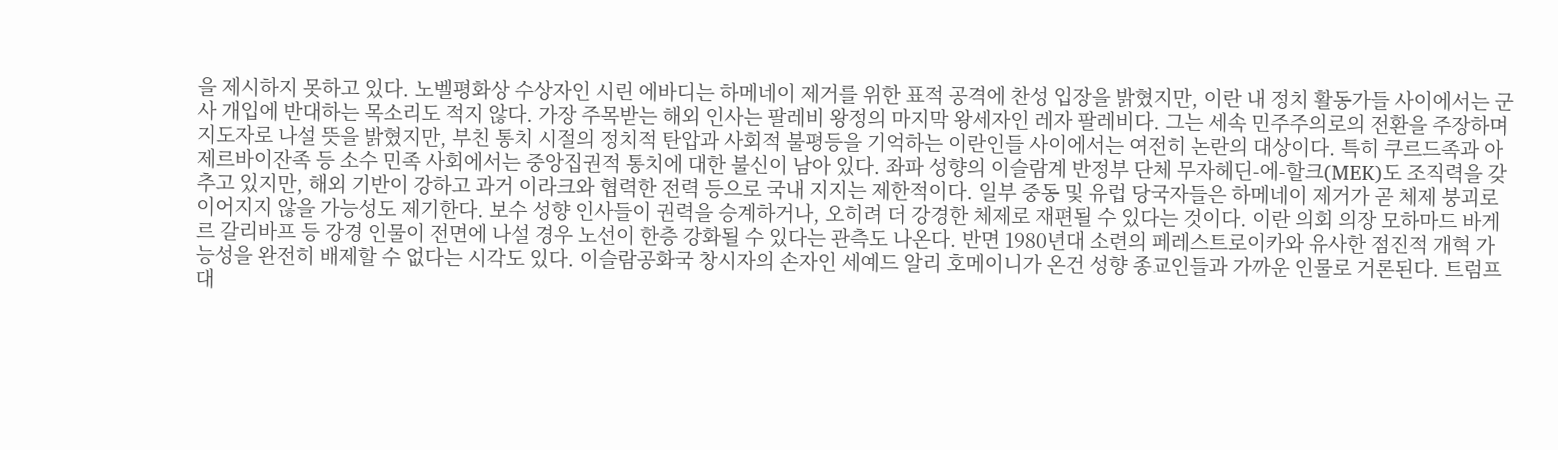을 제시하지 못하고 있다. 노벨평화상 수상자인 시린 에바디는 하메네이 제거를 위한 표적 공격에 찬성 입장을 밝혔지만, 이란 내 정치 활동가들 사이에서는 군사 개입에 반대하는 목소리도 적지 않다. 가장 주목받는 해외 인사는 팔레비 왕정의 마지막 왕세자인 레자 팔레비다. 그는 세속 민주주의로의 전환을 주장하며 지도자로 나설 뜻을 밝혔지만, 부친 통치 시절의 정치적 탄압과 사회적 불평등을 기억하는 이란인들 사이에서는 여전히 논란의 대상이다. 특히 쿠르드족과 아제르바이잔족 등 소수 민족 사회에서는 중앙집권적 통치에 대한 불신이 남아 있다. 좌파 성향의 이슬람계 반정부 단체 무자헤딘-에-할크(MEK)도 조직력을 갖추고 있지만, 해외 기반이 강하고 과거 이라크와 협력한 전력 등으로 국내 지지는 제한적이다. 일부 중동 및 유럽 당국자들은 하메네이 제거가 곧 체제 붕괴로 이어지지 않을 가능성도 제기한다. 보수 성향 인사들이 권력을 승계하거나, 오히려 더 강경한 체제로 재편될 수 있다는 것이다. 이란 의회 의장 모하마드 바게르 갈리바프 등 강경 인물이 전면에 나설 경우 노선이 한층 강화될 수 있다는 관측도 나온다. 반면 1980년대 소련의 페레스트로이카와 유사한 점진적 개혁 가능성을 완전히 배제할 수 없다는 시각도 있다. 이슬람공화국 창시자의 손자인 세예드 알리 호메이니가 온건 성향 종교인들과 가까운 인물로 거론된다. 트럼프 대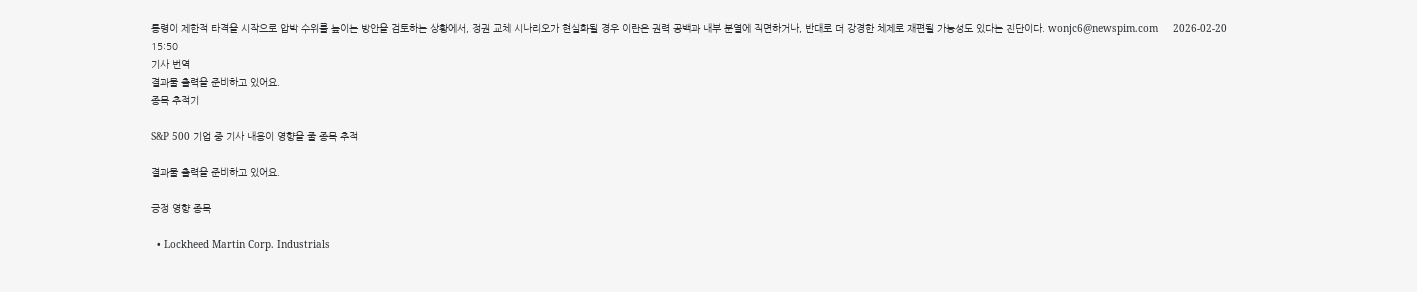통령이 제한적 타격을 시작으로 압박 수위를 높이는 방안을 검토하는 상황에서, 정권 교체 시나리오가 현실화될 경우 이란은 권력 공백과 내부 분열에 직면하거나, 반대로 더 강경한 체제로 재편될 가능성도 있다는 진단이다. wonjc6@newspim.com     2026-02-20 15:50
기사 번역
결과물 출력을 준비하고 있어요.
종목 추적기

S&P 500 기업 중 기사 내용이 영향을 줄 종목 추적

결과물 출력을 준비하고 있어요.

긍정 영향 종목

  • Lockheed Martin Corp. Industrials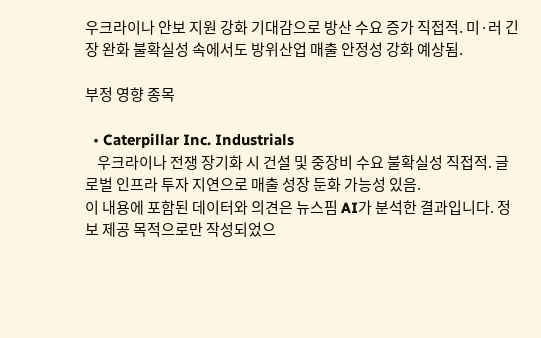우크라이나 안보 지원 강화 기대감으로 방산 수요 증가 직접적. 미·러 긴장 완화 불확실성 속에서도 방위산업 매출 안정성 강화 예상됨.

부정 영향 종목

  • Caterpillar Inc. Industrials
    우크라이나 전쟁 장기화 시 건설 및 중장비 수요 불확실성 직접적. 글로벌 인프라 투자 지연으로 매출 성장 둔화 가능성 있음.
이 내용에 포함된 데이터와 의견은 뉴스핌 AI가 분석한 결과입니다. 정보 제공 목적으로만 작성되었으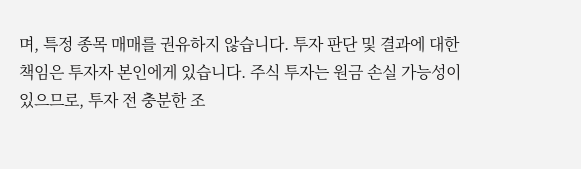며, 특정 종목 매매를 권유하지 않습니다. 투자 판단 및 결과에 대한 책임은 투자자 본인에게 있습니다. 주식 투자는 원금 손실 가능성이 있으므로, 투자 전 충분한 조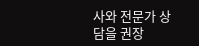사와 전문가 상담을 권장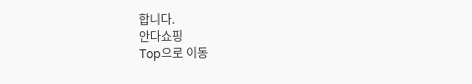합니다.
안다쇼핑
Top으로 이동